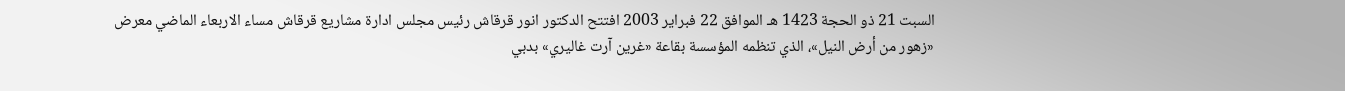السبت 21 ذو الحجة 1423 هـ الموافق 22 فبراير 2003 افتتح الدكتور انور قرقاش رئيس مجلس ادارة مشاريع قرقاش مساء الاربعاء الماضي معرض «زهور من أرض النيل»، الذي تنظمه المؤسسة بقاعة «غرين آرت غاليري» بدبي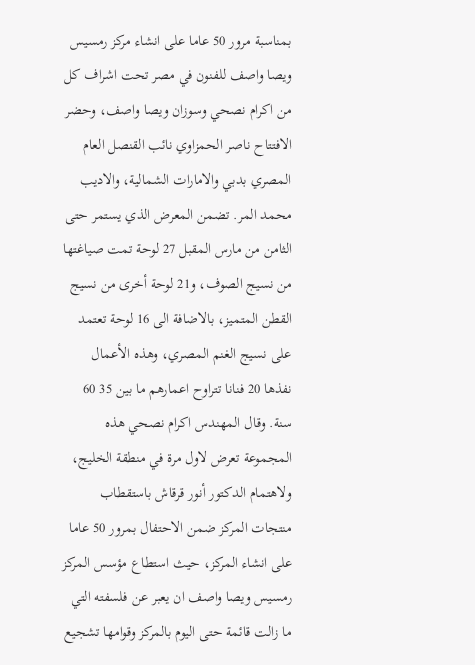بمناسبة مرور 50 عاما على انشاء مركز رمسيس ويصا واصف للفنون في مصر تحت اشراف كل من اكرام نصحي وسوزان ويصا واصف، وحضر الافتتاح ناصر الحمزاوي نائب القنصل العام المصري بدبي والامارات الشمالية، والاديب محمد المر. تضمن المعرض الذي يستمر حتى الثامن من مارس المقبل 27 لوحة تمت صياغتها من نسيج الصوف، و21 لوحة أخرى من نسيج القطن المتميز، بالاضافة الى 16 لوحة تعتمد على نسيج الغنم المصري، وهذه الأعمال نفذها 20 فنانا تتراوح اعمارهم ما بين 35 60 سنة. وقال المهندس اكرام نصحي هذه المجموعة تعرض لاول مرة في منطقة الخليج، ولاهتمام الدكتور أنور قرقاش باستقطاب منتجات المركز ضمن الاحتفال بمرور 50 عاما على انشاء المركز، حيث استطاع مؤسس المركز رمسيس ويصا واصف ان يعبر عن فلسفته التي ما زالت قائمة حتى اليوم بالمركز وقوامها تشجيع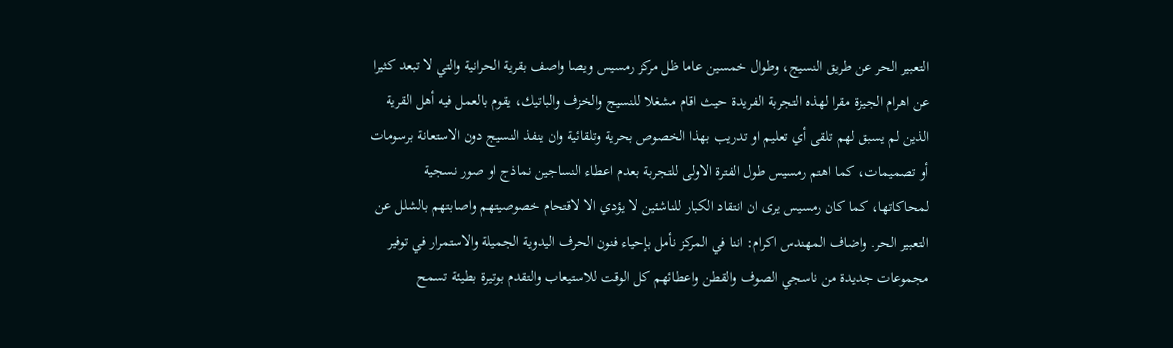التعبير الحر عن طريق النسيج، وطوال خمسين عاما ظل مركز رمسيس ويصا واصف بقرية الحرانية والتي لا تبعد كثيرا عن اهرام الجيزة مقرا لهذه التجربة الفريدة حيث اقام مشغلا للنسيج والخزف والباتيك، يقوم بالعمل فيه أهل القرية الذين لم يسبق لهم تلقى أي تعليم او تدريب بهذا الخصوص بحرية وتلقائية وان ينفذ النسيج دون الاستعانة برسومات أو تصميمات، كما اهتم رمسيس طول الفترة الاولى للتجربة بعدم اعطاء النساجين نماذج او صور نسجية لمحاكاتها، كما كان رمسيس يرى ان انتقاد الكبار للناشئين لا يؤدي الا لاقتحام خصوصيتهم واصابتهم بالشلل عن التعبير الحر. واضاف المهندس اكرام: اننا في المركز نأمل بإحياء فنون الحرف اليدوية الجميلة والاستمرار في توفير مجموعات جديدة من ناسجي الصوف والقطن واعطائهم كل الوقت للاستيعاب والتقدم بوتيرة بطيئة تسمح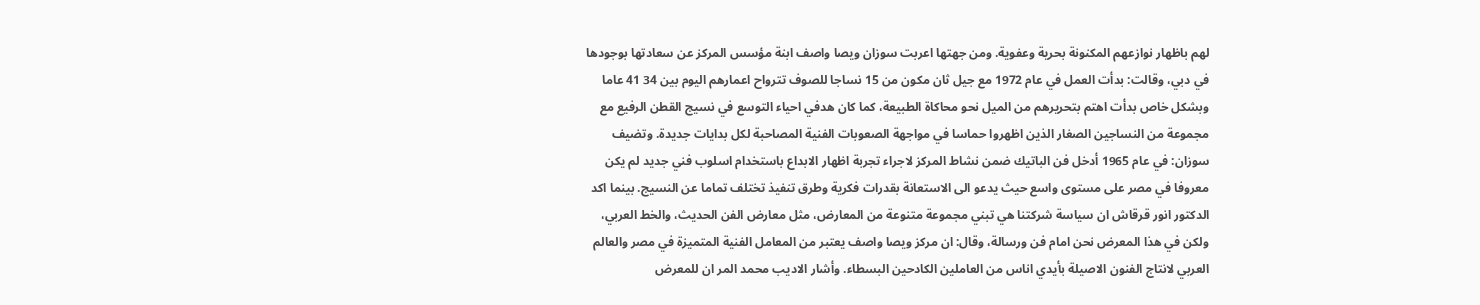لهم باظهار نوازعهم المكنونة بحرية وعفوية. ومن جهتها اعربت سوزان ويصا واصف ابنة مؤسس المركز عن سعادتها بوجودها في دبي، وقالت: بدأت العمل في عام 1972 مع جيل ثان مكون من 15 نساجا للصوف تترواح اعمارهم اليوم بين 34 41 عاما وبشكل خاص بدأت اهتم بتحريرهم من الميل نحو محاكاة الطبيعة، كما كان هدفي احياء التوسع في نسيج القطن الرفيع مع مجموعة من النساجين الصغار الذين اظهروا حماسا في مواجهة الصعوبات الفنية المصاحبة لكل بدايات جديدة. وتضيف سوزان: في عام 1965 أدخل فن الباتيك ضمن نشاط المركز لاجراء تجربة اظهار الابداع باستخدام اسلوب فني جديد لم يكن معروفا في مصر على مستوى واسع حيث يدعو الى الاستعانة بقدرات فكرية وطرق تنفيذ تختلف تماما عن النسيج. بينما اكد الدكتور انور قرقاش ان سياسة شركتنا هي تبني مجموعة متنوعة من المعارض، مثل معارض الفن الحديث، والخط العربي، ولكن في هذا المعرض نحن امام فن ورسالة، وقال: ان مركز ويصا واصف يعتبر من المعامل الفنية المتميزة في مصر والعالم العربي لانتاج الفنون الاصيلة بأيدي اناس من العاملين الكادحين البسطاء. وأشار الاديب محمد المر ان للمعرض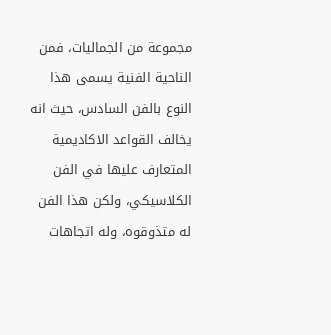مجموعة من الجماليات، فمن الناحية الفنية يسمى هذا النوع بالفن السادس، حيث انه يخالف القواعد الاكاديمية المتعارف عليها في الفن الكلاسيكي، ولكن هذا الفن له متذوقوه، وله اتجاهات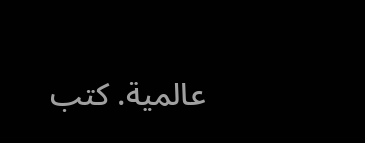عالمية. كتب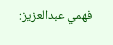فهمي عبدالعزيز: